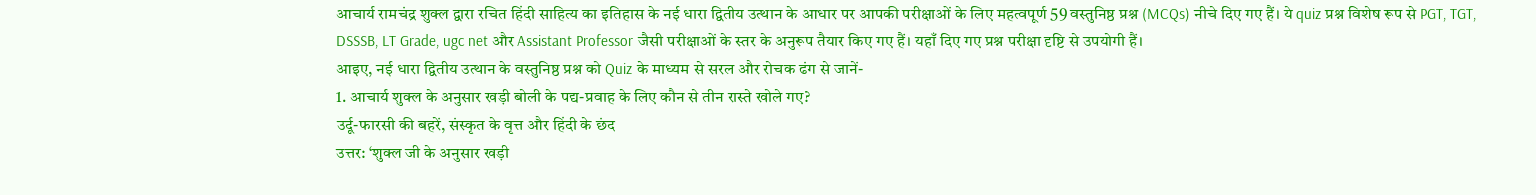आचार्य रामचंद्र शुक्ल द्वारा रचित हिंदी साहित्य का इतिहास के नई धारा द्वितीय उत्थान के आधार पर आपकी परीक्षाओं के लिए महत्वपूर्ण 59 वस्तुनिष्ठ प्रश्न (MCQs) नीचे दिए गए हैं। ये quiz प्रश्न विशेष रूप से PGT, TGT, DSSSB, LT Grade, ugc net और Assistant Professor जैसी परीक्षाओं के स्तर के अनुरूप तैयार किए गए हैं। यहाँ दिए गए प्रश्न परीक्षा दृष्टि से उपयोगी हैं।
आइए, नई धारा द्वितीय उत्थान के वस्तुनिष्ठ प्रश्न को Quiz के माध्यम से सरल और रोचक ढंग से जानें-
1. आचार्य शुक्ल के अनुसार खड़ी बोली के पद्य-प्रवाह के लिए कौन से तीन रास्ते खोले गए?
उर्दू-फारसी की बहरें, संस्कृत के वृत्त और हिंदी के छंद
उत्तर: ‘शुक्ल जी के अनुसार खड़ी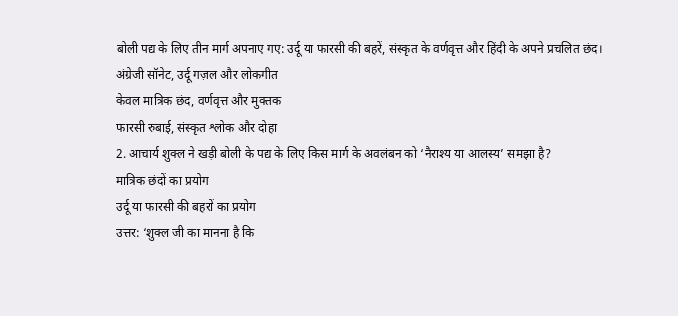बोली पद्य के लिए तीन मार्ग अपनाए गए: उर्दू या फारसी की बहरें, संस्कृत के वर्णवृत्त और हिंदी के अपने प्रचलित छंद।
अंग्रेजी सॉनेट, उर्दू गज़ल और लोकगीत
केवल मात्रिक छंद, वर्णवृत्त और मुक्तक
फारसी रुबाई, संस्कृत श्लोक और दोहा
2. आचार्य शुक्ल ने खड़ी बोली के पद्य के लिए किस मार्ग के अवलंबन को ‘नैराश्य या आलस्य’ समझा है?
मात्रिक छंदों का प्रयोग
उर्दू या फारसी की बहरों का प्रयोग
उत्तर: ‘शुक्ल जी का मानना है कि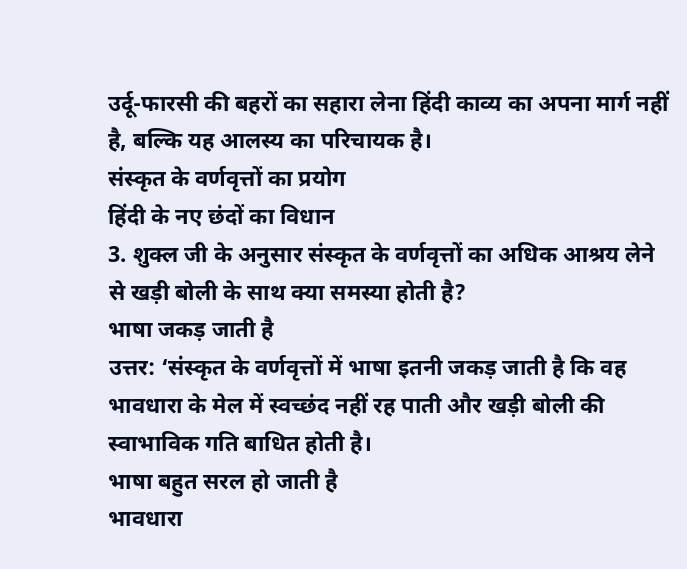उर्दू-फारसी की बहरों का सहारा लेना हिंदी काव्य का अपना मार्ग नहीं है, बल्कि यह आलस्य का परिचायक है।
संस्कृत के वर्णवृत्तों का प्रयोग
हिंदी के नए छंदों का विधान
3. शुक्ल जी के अनुसार संस्कृत के वर्णवृत्तों का अधिक आश्रय लेने से खड़ी बोली के साथ क्या समस्या होती है?
भाषा जकड़ जाती है
उत्तर: ‘संस्कृत के वर्णवृत्तों में भाषा इतनी जकड़ जाती है कि वह भावधारा के मेल में स्वच्छंद नहीं रह पाती और खड़ी बोली की स्वाभाविक गति बाधित होती है।
भाषा बहुत सरल हो जाती है
भावधारा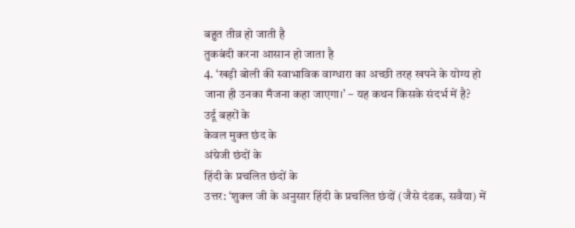बहुत तीव्र हो जाती है
तुकबंदी करना आसान हो जाता है
4. ‘खड़ी बोली की स्वाभाविक वाग्धारा का अच्छी तरह खपने के योग्य हो जाना ही उनका मँजना कहा जाएगा।’ – यह कथन किसके संदर्भ में है?
उर्दू बहरों के
केवल मुक्त छंद के
अंग्रेजी छंदों के
हिंदी के प्रचलित छंदों के
उत्तर: ‘शुक्ल जी के अनुसार हिंदी के प्रचलित छंदों (जैसे दंडक, सवैया) में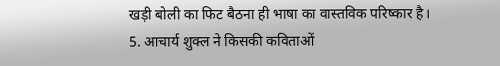खड़ी बोली का फिट बैठना ही भाषा का वास्तविक परिष्कार है।
5. आचार्य शुक्ल ने किसकी कविताओं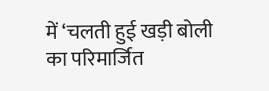में ‘चलती हुई खड़ी बोली का परिमार्जित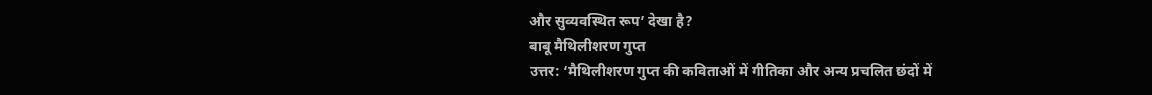और सुव्यवस्थित रूप’ देखा है?
बाबू मैथिलीशरण गुप्त
उत्तर: ‘मैथिलीशरण गुप्त की कविताओं में गीतिका और अन्य प्रचलित छंदों में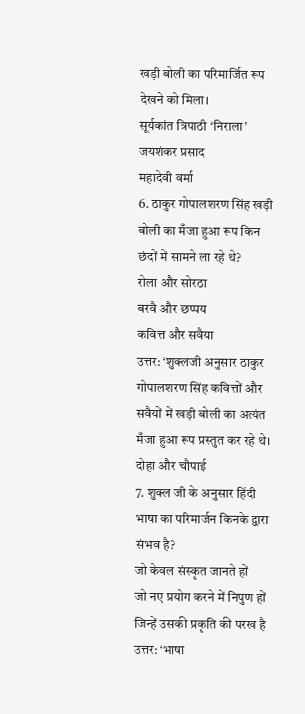खड़ी बोली का परिमार्जित रूप देखने को मिला।
सूर्यकांत त्रिपाठी ‘निराला’
जयशंकर प्रसाद
महादेवी वर्मा
6. ठाकुर गोपालशरण सिंह खड़ी बोली का मँजा हुआ रूप किन छंदों में सामने ला रहे थे?
रोला और सोरठा
बरवै और छप्पय
कवित्त और सवैया
उत्तर: ‘शुक्लजी अनुसार ठाकुर गोपालशरण सिंह कवित्तों और सवैयों में खड़ी बोली का अत्यंत मँजा हुआ रूप प्रस्तुत कर रहे थे।
दोहा और चौपाई
7. शुक्ल जी के अनुसार हिंदी भाषा का परिमार्जन किनके द्वारा संभव है?
जो केवल संस्कृत जानते हों
जो नए प्रयोग करने में निपुण हों
जिन्हें उसकी प्रकृति की परख है
उत्तर: ‘भाषा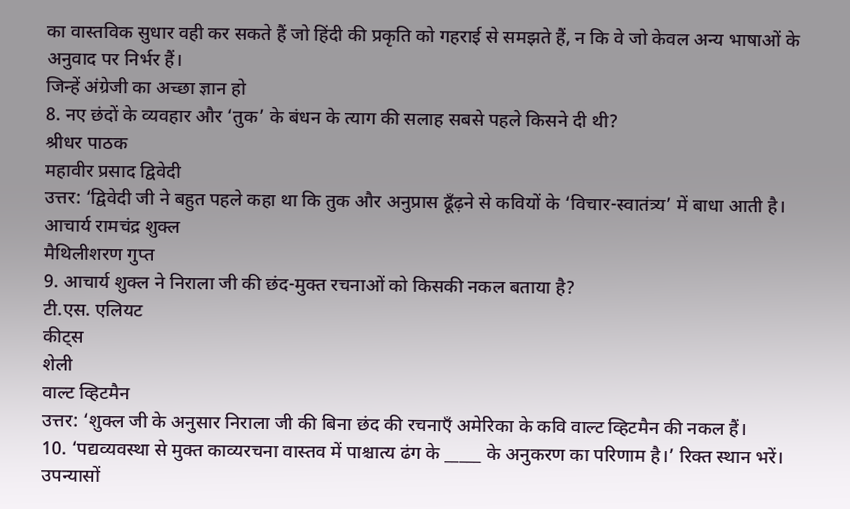का वास्तविक सुधार वही कर सकते हैं जो हिंदी की प्रकृति को गहराई से समझते हैं, न कि वे जो केवल अन्य भाषाओं के अनुवाद पर निर्भर हैं।
जिन्हें अंग्रेजी का अच्छा ज्ञान हो
8. नए छंदों के व्यवहार और ‘तुक’ के बंधन के त्याग की सलाह सबसे पहले किसने दी थी?
श्रीधर पाठक
महावीर प्रसाद द्विवेदी
उत्तर: ‘द्विवेदी जी ने बहुत पहले कहा था कि तुक और अनुप्रास ढूँढ़ने से कवियों के ‘विचार-स्वातंत्र्य’ में बाधा आती है।
आचार्य रामचंद्र शुक्ल
मैथिलीशरण गुप्त
9. आचार्य शुक्ल ने निराला जी की छंद-मुक्त रचनाओं को किसकी नकल बताया है?
टी.एस. एलियट
कीट्स
शेली
वाल्ट व्हिटमैन
उत्तर: ‘शुक्ल जी के अनुसार निराला जी की बिना छंद की रचनाएँ अमेरिका के कवि वाल्ट व्हिटमैन की नकल हैं।
10. ‘पद्यव्यवस्था से मुक्त काव्यरचना वास्तव में पाश्चात्य ढंग के _____ के अनुकरण का परिणाम है।’ रिक्त स्थान भरें।
उपन्यासों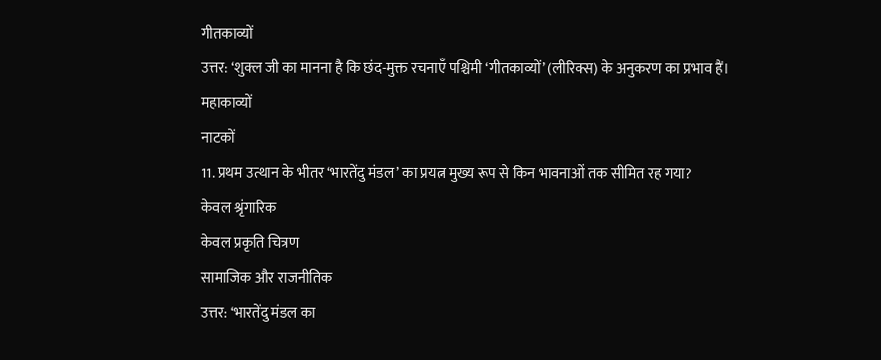गीतकाव्यों
उत्तर: ‘शुक्ल जी का मानना है कि छंद-मुक्त रचनाएँ पश्चिमी ‘गीतकाव्यों’ (लीरिक्स) के अनुकरण का प्रभाव हैं।
महाकाव्यों
नाटकों
11. प्रथम उत्थान के भीतर ‘भारतेंदु मंडल’ का प्रयत्न मुख्य रूप से किन भावनाओं तक सीमित रह गया?
केवल श्रृंगारिक
केवल प्रकृति चित्रण
सामाजिक और राजनीतिक
उत्तर: ‘भारतेंदु मंडल का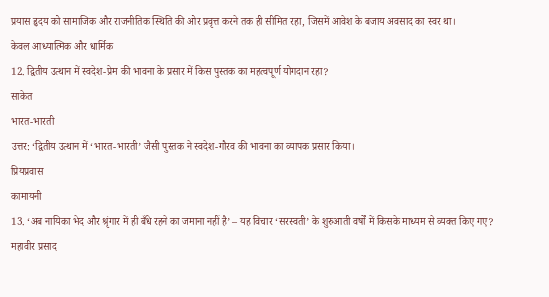प्रयास हृदय को सामाजिक और राजनीतिक स्थिति की ओर प्रवृत्त करने तक ही सीमित रहा, जिसमें आवेश के बजाय अवसाद का स्वर था।
केवल आध्यात्मिक और धार्मिक
12. द्वितीय उत्थान में स्वदेश-प्रेम की भावना के प्रसार में किस पुस्तक का महत्वपूर्ण योगदान रहा?
साकेत
भारत-भारती
उत्तर: ‘द्वितीय उत्थान में ‘भारत-भारती’ जैसी पुस्तक ने स्वदेश-गौरव की भावना का व्यापक प्रसार किया।
प्रियप्रवास
कामायनी
13. ‘अब नायिका भेद और श्रृंगार में ही बँधे रहने का जमाना नहीं है’ – यह विचार ‘सरस्वती’ के शुरुआती वर्षों में किसके माध्यम से व्यक्त किए गए?
महावीर प्रसाद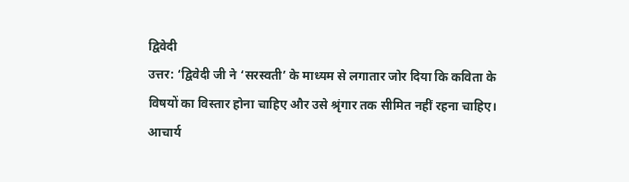द्विवेदी
उत्तर: ‘द्विवेदी जी ने ‘सरस्वती’ के माध्यम से लगातार जोर दिया कि कविता के विषयों का विस्तार होना चाहिए और उसे श्रृंगार तक सीमित नहीं रहना चाहिए।
आचार्य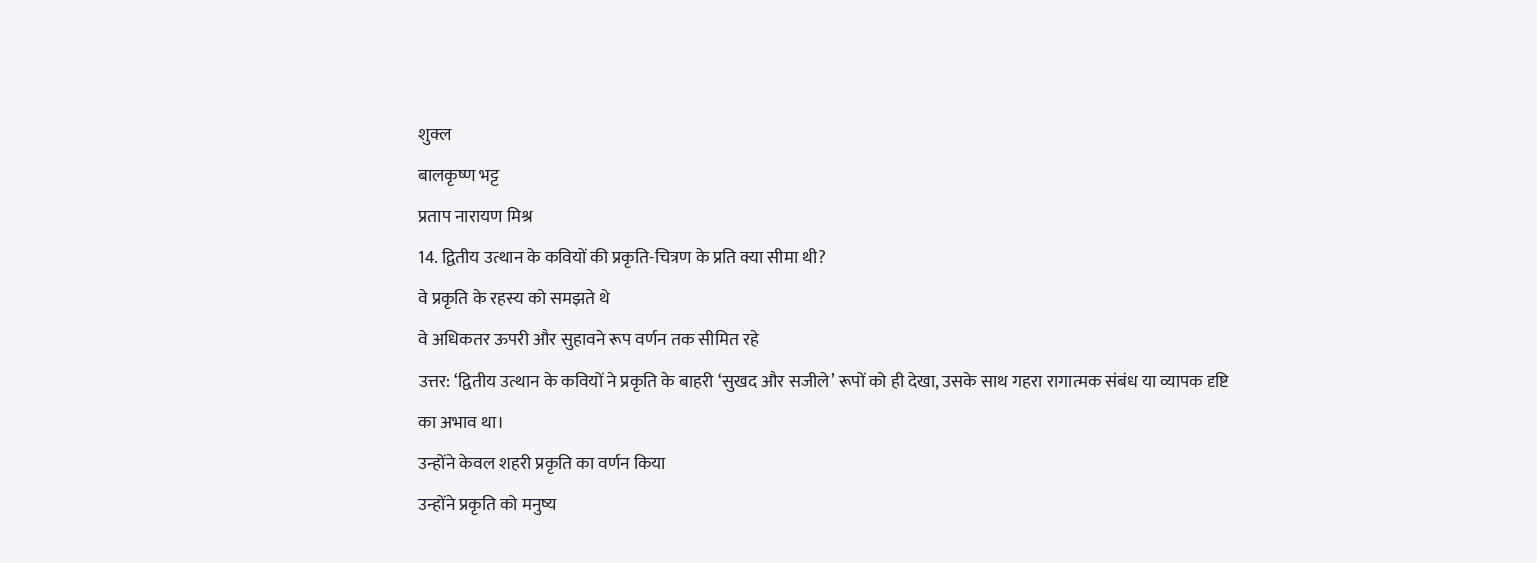शुक्ल
बालकृष्ण भट्ट
प्रताप नारायण मिश्र
14. द्वितीय उत्थान के कवियों की प्रकृति-चित्रण के प्रति क्या सीमा थी?
वे प्रकृति के रहस्य को समझते थे
वे अधिकतर ऊपरी और सुहावने रूप वर्णन तक सीमित रहे
उत्तर: ‘द्वितीय उत्थान के कवियों ने प्रकृति के बाहरी ‘सुखद और सजीले’ रूपों को ही देखा, उसके साथ गहरा रागात्मक संबंध या व्यापक दृष्टि का अभाव था।
उन्होंने केवल शहरी प्रकृति का वर्णन किया
उन्होंने प्रकृति को मनुष्य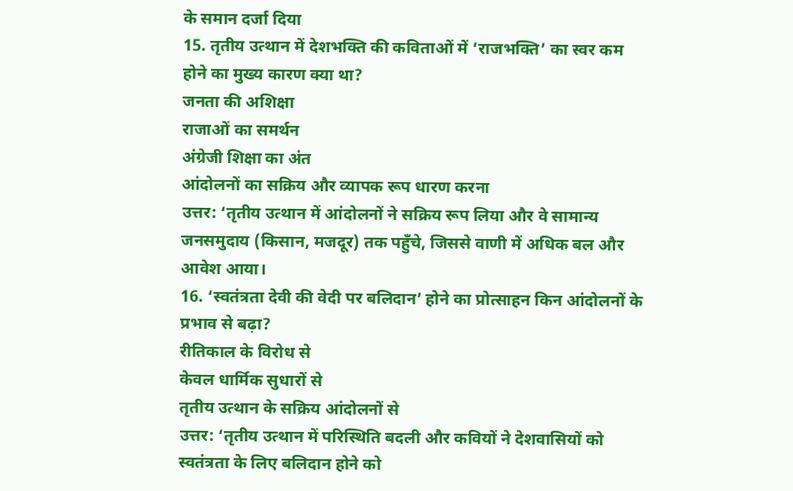के समान दर्जा दिया
15. तृतीय उत्थान में देशभक्ति की कविताओं में ‘राजभक्ति’ का स्वर कम होने का मुख्य कारण क्या था?
जनता की अशिक्षा
राजाओं का समर्थन
अंग्रेजी शिक्षा का अंत
आंदोलनों का सक्रिय और व्यापक रूप धारण करना
उत्तर: ‘तृतीय उत्थान में आंदोलनों ने सक्रिय रूप लिया और वे सामान्य जनसमुदाय (किसान, मजदूर) तक पहुँचे, जिससे वाणी में अधिक बल और आवेश आया।
16. ‘स्वतंत्रता देवी की वेदी पर बलिदान’ होने का प्रोत्साहन किन आंदोलनों के प्रभाव से बढ़ा?
रीतिकाल के विरोध से
केवल धार्मिक सुधारों से
तृतीय उत्थान के सक्रिय आंदोलनों से
उत्तर: ‘तृतीय उत्थान में परिस्थिति बदली और कवियों ने देशवासियों को स्वतंत्रता के लिए बलिदान होने को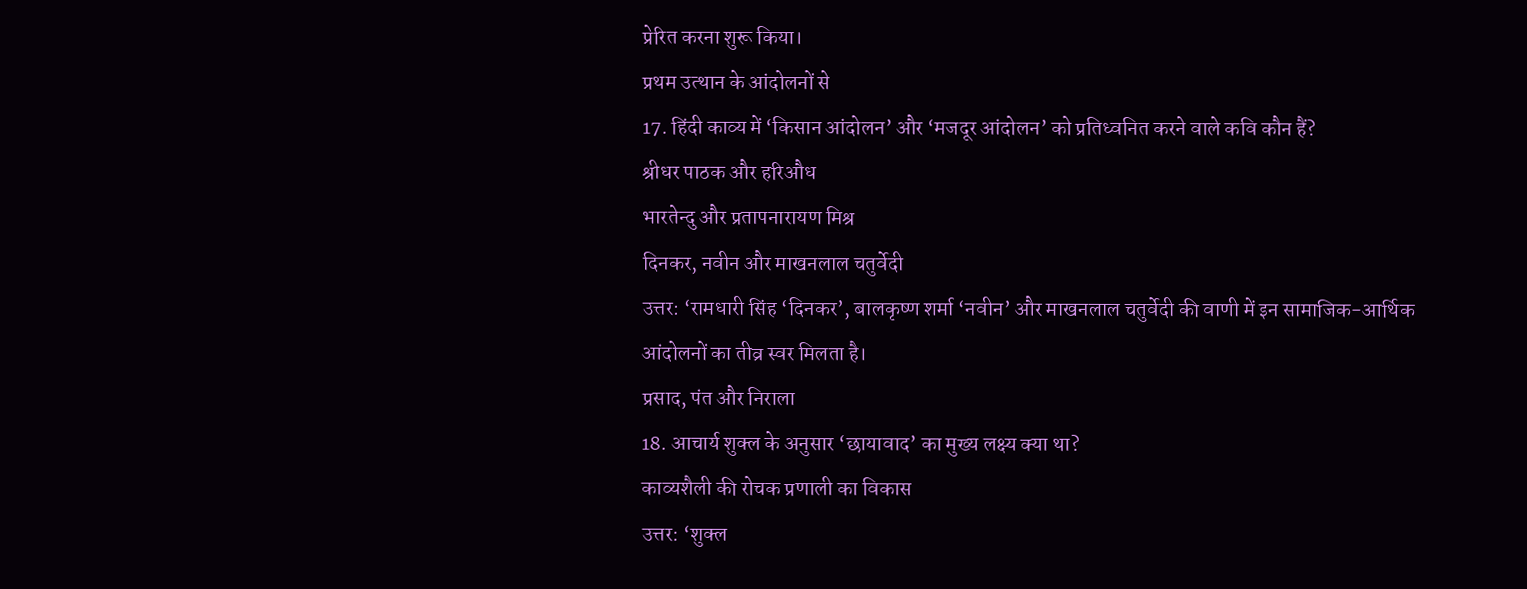प्रेरित करना शुरू किया।
प्रथम उत्थान के आंदोलनों से
17. हिंदी काव्य में ‘किसान आंदोलन’ और ‘मजदूर आंदोलन’ को प्रतिध्वनित करने वाले कवि कौन हैं?
श्रीधर पाठक और हरिऔध
भारतेन्दु और प्रतापनारायण मिश्र
दिनकर, नवीन और माखनलाल चतुर्वेदी
उत्तर: ‘रामधारी सिंह ‘दिनकर’, बालकृष्ण शर्मा ‘नवीन’ और माखनलाल चतुर्वेदी की वाणी में इन सामाजिक-आर्थिक आंदोलनों का तीव्र स्वर मिलता है।
प्रसाद, पंत और निराला
18. आचार्य शुक्ल के अनुसार ‘छायावाद’ का मुख्य लक्ष्य क्या था?
काव्यशैली की रोचक प्रणाली का विकास
उत्तर: ‘शुक्ल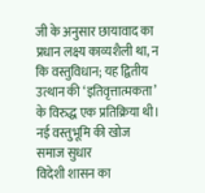जी के अनुसार छायावाद का प्रधान लक्ष्य काव्यशैली था, न कि वस्तुविधान; यह द्वितीय उत्थान की ‘इतिवृत्तात्मकता’ के विरुद्ध एक प्रतिक्रिया थी।
नई वस्तुभूमि की खोज
समाज सुधार
विदेशी शासन का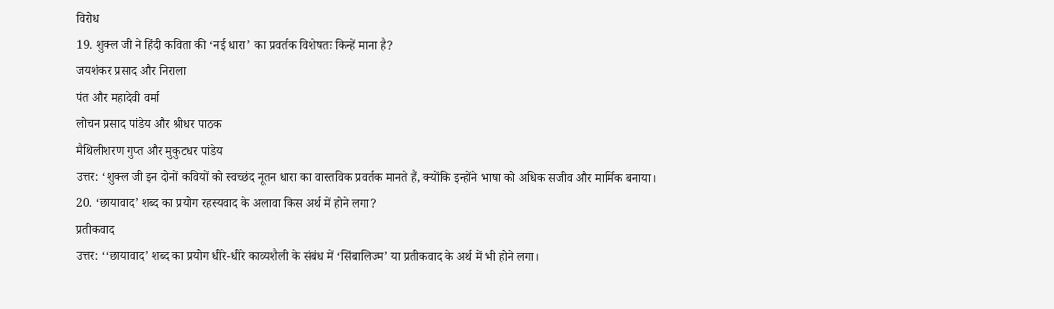विरोध
19. शुक्ल जी ने हिंदी कविता की ‘नई धारा’ का प्रवर्तक विशेषतः किन्हें माना है?
जयशंकर प्रसाद और निराला
पंत और महादेवी वर्मा
लोचन प्रसाद पांडेय और श्रीधर पाठक
मैथिलीशरण गुप्त और मुकुटधर पांडेय
उत्तर: ‘शुक्ल जी इन दोनों कवियों को स्वच्छंद नूतन धारा का वास्तविक प्रवर्तक मानते हैं, क्योंकि इन्होंने भाषा को अधिक सजीव और मार्मिक बनाया।
20. ‘छायावाद’ शब्द का प्रयोग रहस्यवाद के अलावा किस अर्थ में होने लगा?
प्रतीकवाद
उत्तर: ‘‘छायावाद’ शब्द का प्रयोग धीरे-धीरे काव्यशैली के संबंध में ‘सिंबालिज्म’ या प्रतीकवाद के अर्थ में भी होने लगा।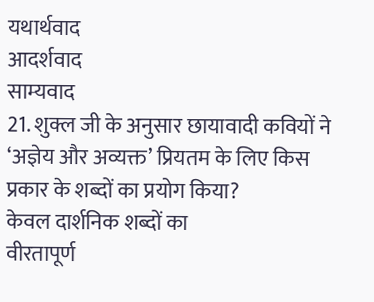यथार्थवाद
आदर्शवाद
साम्यवाद
21. शुक्ल जी के अनुसार छायावादी कवियों ने ‘अज्ञेय और अव्यक्त’ प्रियतम के लिए किस प्रकार के शब्दों का प्रयोग किया?
केवल दार्शनिक शब्दों का
वीरतापूर्ण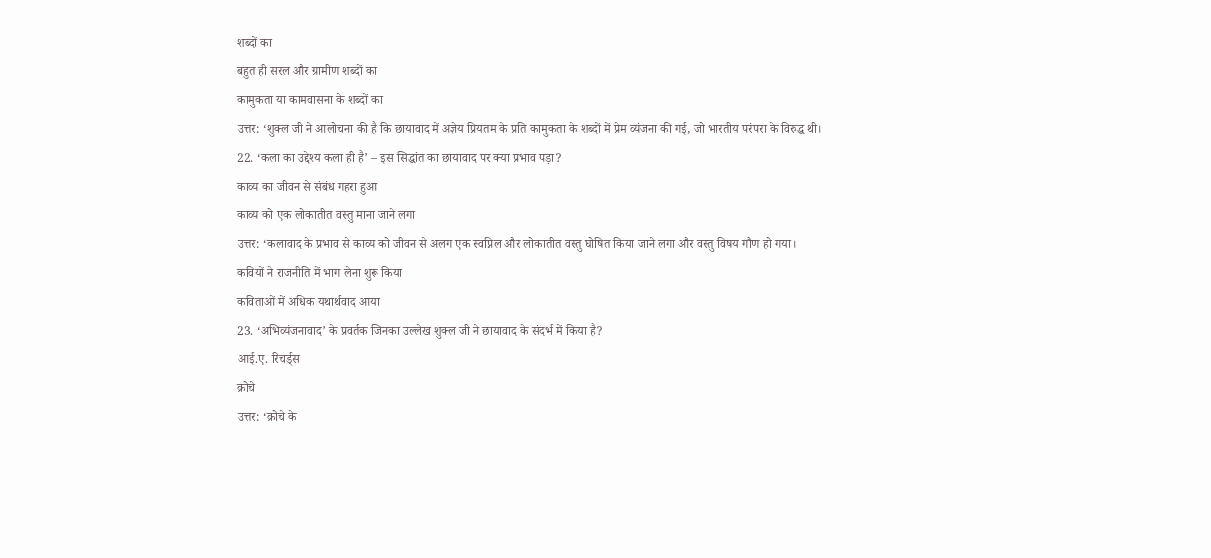शब्दों का
बहुत ही सरल और ग्रामीण शब्दों का
कामुकता या कामवासना के शब्दों का
उत्तर: ‘शुक्ल जी ने आलोचना की है कि छायावाद में अज्ञेय प्रियतम के प्रति कामुकता के शब्दों में प्रेम व्यंजना की गई, जो भारतीय परंपरा के विरुद्ध थी।
22. ‘कला का उद्देश्य कला ही है’ – इस सिद्धांत का छायावाद पर क्या प्रभाव पड़ा?
काव्य का जीवन से संबंध गहरा हुआ
काव्य को एक लोकातीत वस्तु माना जाने लगा
उत्तर: ‘कलावाद के प्रभाव से काव्य को जीवन से अलग एक स्वप्निल और लोकातीत वस्तु घोषित किया जाने लगा और वस्तु विषय गौण हो गया।
कवियों ने राजनीति में भाग लेना शुरू किया
कविताओं में अधिक यथार्थवाद आया
23. ‘अभिव्यंजनावाद’ के प्रवर्तक जिनका उल्लेख शुक्ल जी ने छायावाद के संदर्भ में किया है?
आई.ए. रिचर्ड्स
क्रोचे
उत्तर: ‘क्रोचे के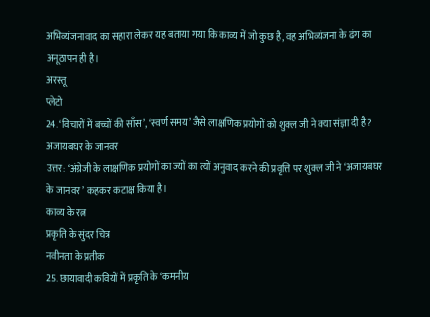अभिव्यंजनावाद का सहारा लेकर यह बताया गया कि काव्य में जो कुछ है, वह अभिव्यंजना के ढंग का अनूठापन ही है।
अरस्तू
प्लेटो
24. ‘विचारों में बच्चों की साँस’, ‘स्वर्ण समय’ जैसे लाक्षणिक प्रयोगों को शुक्ल जी ने क्या संज्ञा दी है?
अजायबघर के जानवर
उत्तर: ‘अंग्रेजी के लाक्षणिक प्रयोगों का ज्यों का त्यों अनुवाद करने की प्रवृत्ति पर शुक्ल जी ने ‘अजायबघर के जानवर’ कहकर कटाक्ष किया है।
काव्य के रत्न
प्रकृति के सुंदर चित्र
नवीनता के प्रतीक
25. छायावादी कवियों में प्रकृति के ‘कमनीय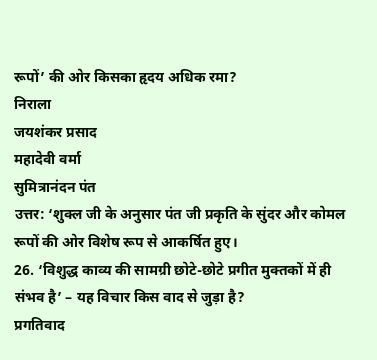रूपों’ की ओर किसका हृदय अधिक रमा?
निराला
जयशंकर प्रसाद
महादेवी वर्मा
सुमित्रानंदन पंत
उत्तर: ‘शुक्ल जी के अनुसार पंत जी प्रकृति के सुंदर और कोमल रूपों की ओर विशेष रूप से आकर्षित हुए।
26. ‘विशुद्ध काव्य की सामग्री छोटे-छोटे प्रगीत मुक्तकों में ही संभव है’ – यह विचार किस वाद से जुड़ा है?
प्रगतिवाद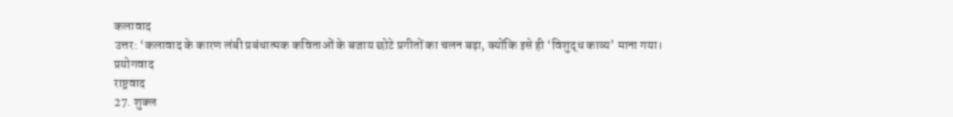कलावाद
उत्तर: ‘कलावाद के कारण लंबी प्रबंधात्मक कविताओं के बजाय छोटे प्रगीतों का चलन बढ़ा, क्योंकि इसे ही ‘विशुद्ध काव्य’ माना गया।
प्रयोगवाद
राष्ट्रवाद
27. शुक्ल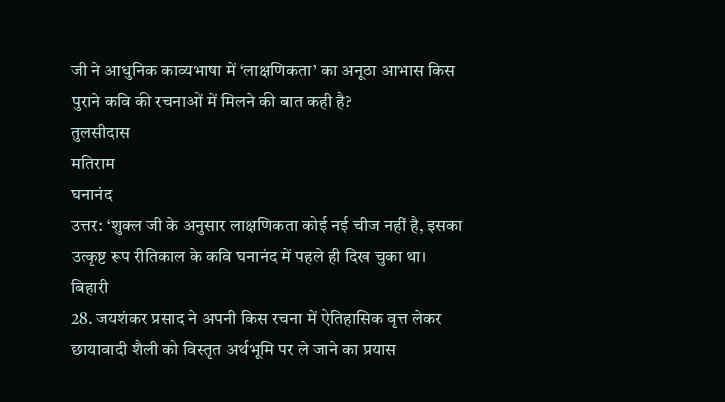जी ने आधुनिक काव्यभाषा में ‘लाक्षणिकता’ का अनूठा आभास किस पुराने कवि की रचनाओं में मिलने की बात कही है?
तुलसीदास
मतिराम
घनानंद
उत्तर: ‘शुक्ल जी के अनुसार लाक्षणिकता कोई नई चीज नहीं है, इसका उत्कृष्ट रूप रीतिकाल के कवि घनानंद में पहले ही दिख चुका था।
बिहारी
28. जयशंकर प्रसाद ने अपनी किस रचना में ऐतिहासिक वृत्त लेकर छायावादी शैली को विस्तृत अर्थभूमि पर ले जाने का प्रयास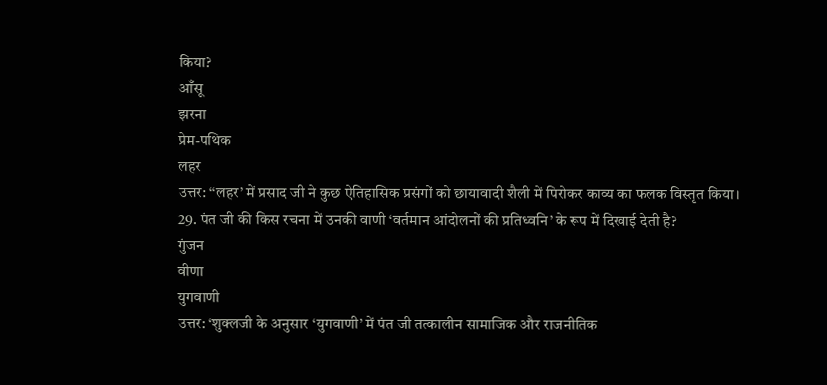किया?
आँसू
झरना
प्रेम-पथिक
लहर
उत्तर: ‘‘लहर’ में प्रसाद जी ने कुछ ऐतिहासिक प्रसंगों को छायावादी शैली में पिरोकर काव्य का फलक विस्तृत किया।
29. पंत जी की किस रचना में उनकी वाणी ‘वर्तमान आंदोलनों की प्रतिध्वनि’ के रूप में दिखाई देती है?
गुंजन
वीणा
युगवाणी
उत्तर: ‘शुक्लजी के अनुसार ‘युगवाणी’ में पंत जी तत्कालीन सामाजिक और राजनीतिक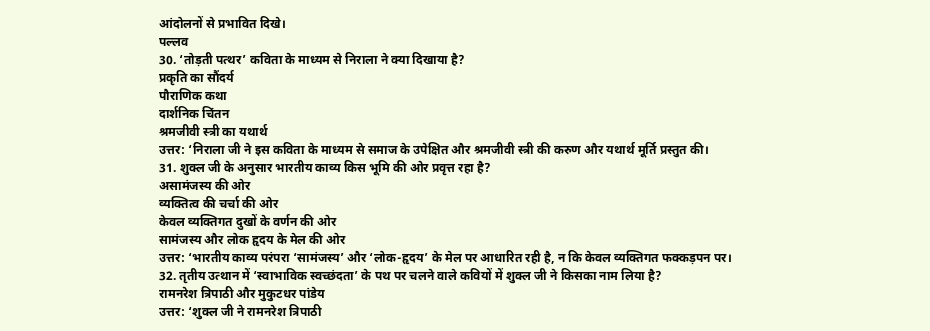आंदोलनों से प्रभावित दिखे।
पल्लव
30. ‘तोड़ती पत्थर’ कविता के माध्यम से निराला ने क्या दिखाया है?
प्रकृति का सौंदर्य
पौराणिक कथा
दार्शनिक चिंतन
श्रमजीवी स्त्री का यथार्थ
उत्तर: ‘निराला जी ने इस कविता के माध्यम से समाज के उपेक्षित और श्रमजीवी स्त्री की करुण और यथार्थ मूर्ति प्रस्तुत की।
31. शुक्ल जी के अनुसार भारतीय काव्य किस भूमि की ओर प्रवृत्त रहा है?
असामंजस्य की ओर
व्यक्तित्व की चर्चा की ओर
केवल व्यक्तिगत दुखों के वर्णन की ओर
सामंजस्य और लोक हृदय के मेल की ओर
उत्तर: ‘भारतीय काव्य परंपरा ‘सामंजस्य’ और ‘लोक-हृदय’ के मेल पर आधारित रही है, न कि केवल व्यक्तिगत फक्कड़पन पर।
32. तृतीय उत्थान में ‘स्वाभाविक स्वच्छंदता’ के पथ पर चलने वाले कवियों में शुक्ल जी ने किसका नाम लिया है?
रामनरेश त्रिपाठी और मुकुटधर पांडेय
उत्तर: ‘शुक्ल जी ने रामनरेश त्रिपाठी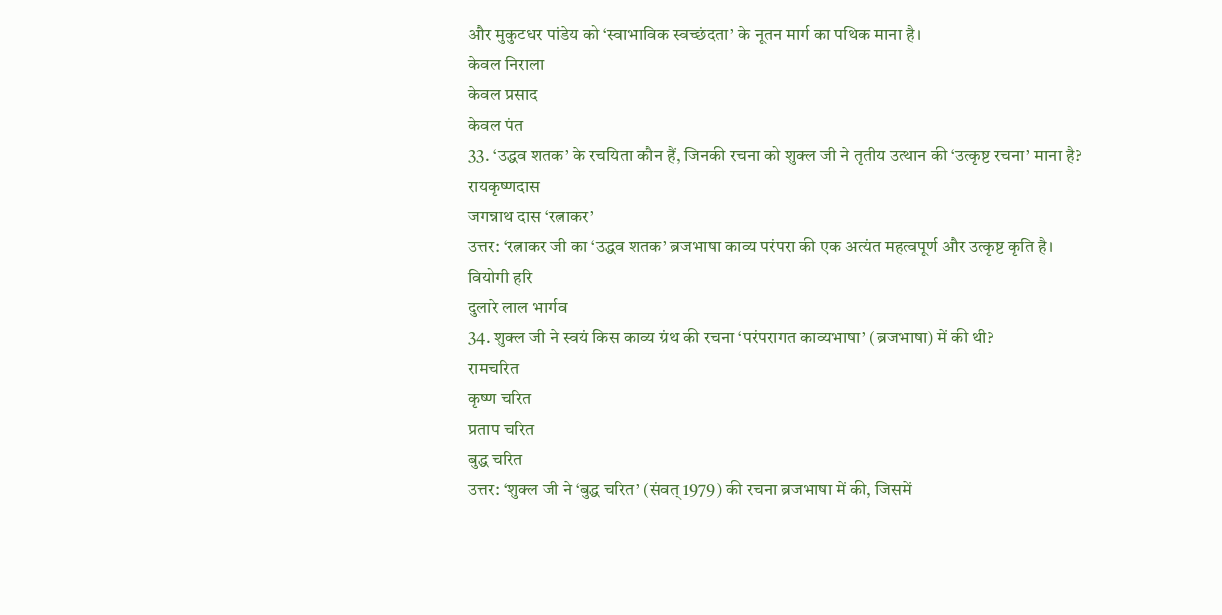और मुकुटधर पांडेय को ‘स्वाभाविक स्वच्छंदता’ के नूतन मार्ग का पथिक माना है।
केवल निराला
केवल प्रसाद
केवल पंत
33. ‘उद्धव शतक’ के रचयिता कौन हैं, जिनकी रचना को शुक्ल जी ने तृतीय उत्थान की ‘उत्कृष्ट रचना’ माना है?
रायकृष्णदास
जगन्नाथ दास ‘रत्नाकर’
उत्तर: ‘रत्नाकर जी का ‘उद्धव शतक’ ब्रजभाषा काव्य परंपरा की एक अत्यंत महत्वपूर्ण और उत्कृष्ट कृति है।
वियोगी हरि
दुलारे लाल भार्गव
34. शुक्ल जी ने स्वयं किस काव्य ग्रंथ की रचना ‘परंपरागत काव्यभाषा’ (ब्रजभाषा) में की थी?
रामचरित
कृष्ण चरित
प्रताप चरित
बुद्ध चरित
उत्तर: ‘शुक्ल जी ने ‘बुद्ध चरित’ (संवत् 1979) की रचना ब्रजभाषा में की, जिसमें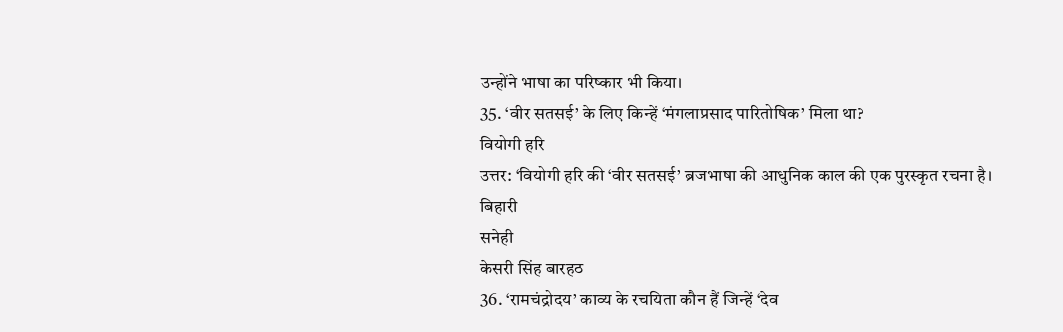उन्होंने भाषा का परिष्कार भी किया।
35. ‘वीर सतसई’ के लिए किन्हें ‘मंगलाप्रसाद पारितोषिक’ मिला था?
वियोगी हरि
उत्तर: ‘वियोगी हरि की ‘वीर सतसई’ ब्रजभाषा की आधुनिक काल की एक पुरस्कृत रचना है।
बिहारी
सनेही
केसरी सिंह बारहठ
36. ‘रामचंद्रोदय’ काव्य के रचयिता कौन हैं जिन्हें ‘देव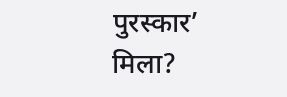पुरस्कार’ मिला?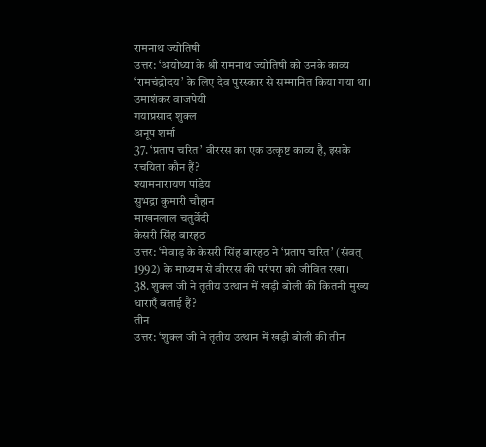रामनाथ ज्योतिषी
उत्तर: ‘अयोध्या के श्री रामनाथ ज्योतिषी को उनके काव्य ‘रामचंद्रोदय’ के लिए देव पुरस्कार से सम्मानित किया गया था।
उमाशंकर वाजपेयी
गयाप्रसाद शुक्ल
अनूप शर्मा
37. ‘प्रताप चरित’ वीररस का एक उत्कृष्ट काव्य है, इसके रचयिता कौन हैं?
श्यामनारायण पांडेय
सुभद्रा कुमारी चौहान
माखनलाल चतुर्वेदी
केसरी सिंह बारहठ
उत्तर: ‘मेवाड़ के केसरी सिंह बारहठ ने ‘प्रताप चरित’ (संवत् 1992) के माध्यम से वीररस की परंपरा को जीवित रखा।
38. शुक्ल जी ने तृतीय उत्थान में खड़ी बोली की कितनी मुख्य धाराएँ बताई हैं?
तीन
उत्तर: ‘शुक्ल जी ने तृतीय उत्थान में खड़ी बोली की तीन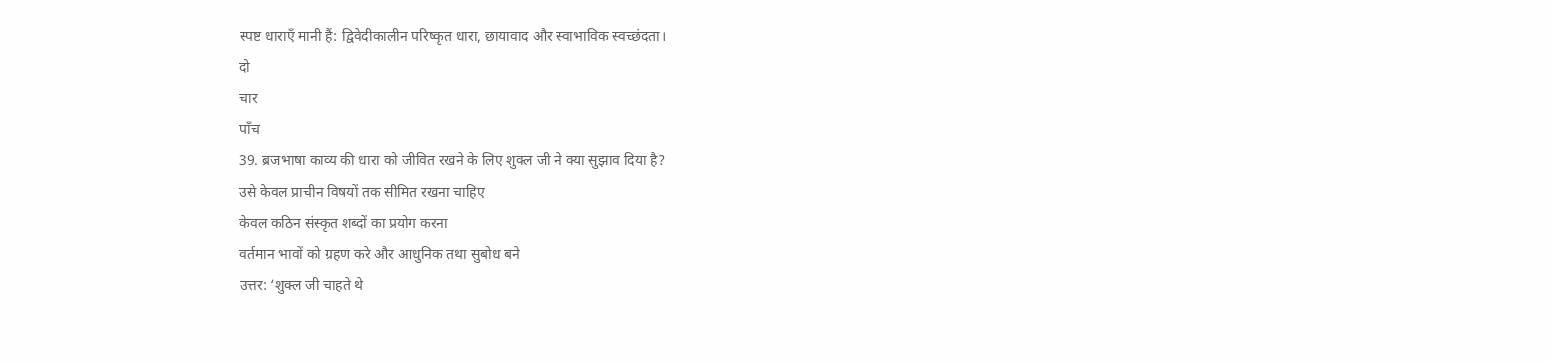स्पष्ट धाराएँ मानी हैं: द्विवेदीकालीन परिष्कृत धारा, छायावाद और स्वाभाविक स्वच्छंदता।
दो
चार
पाँच
39. ब्रजभाषा काव्य की धारा को जीवित रखने के लिए शुक्ल जी ने क्या सुझाव दिया है?
उसे केवल प्राचीन विषयों तक सीमित रखना चाहिए
केवल कठिन संस्कृत शब्दों का प्रयोग करना
वर्तमान भावों को ग्रहण करे और आधुनिक तथा सुबोध बने
उत्तर: ‘शुक्ल जी चाहते थे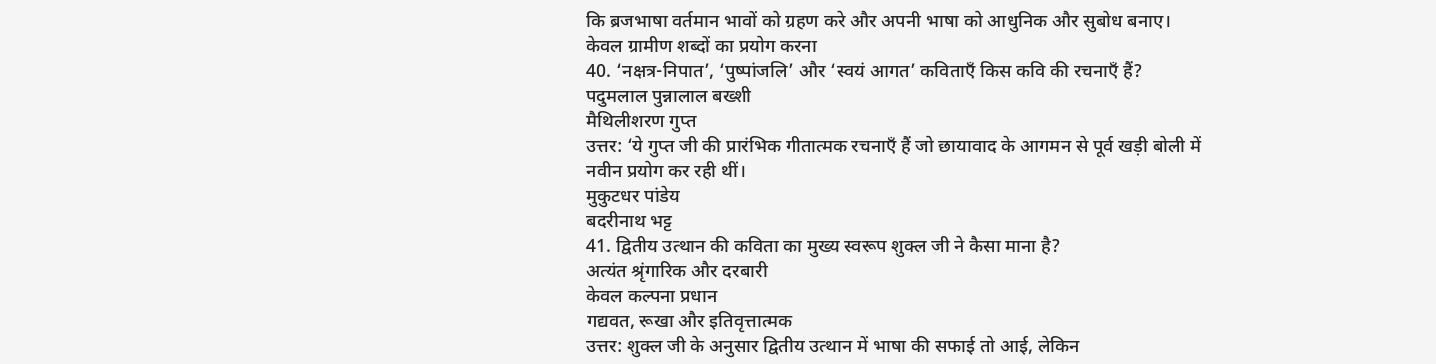कि ब्रजभाषा वर्तमान भावों को ग्रहण करे और अपनी भाषा को आधुनिक और सुबोध बनाए।
केवल ग्रामीण शब्दों का प्रयोग करना
40. ‘नक्षत्र-निपात’, ‘पुष्पांजलि’ और ‘स्वयं आगत’ कविताएँ किस कवि की रचनाएँ हैं?
पदुमलाल पुन्नालाल बख्शी
मैथिलीशरण गुप्त
उत्तर: ‘ये गुप्त जी की प्रारंभिक गीतात्मक रचनाएँ हैं जो छायावाद के आगमन से पूर्व खड़ी बोली में नवीन प्रयोग कर रही थीं।
मुकुटधर पांडेय
बदरीनाथ भट्ट
41. द्वितीय उत्थान की कविता का मुख्य स्वरूप शुक्ल जी ने कैसा माना है?
अत्यंत श्रृंगारिक और दरबारी
केवल कल्पना प्रधान
गद्यवत, रूखा और इतिवृत्तात्मक
उत्तर: शुक्ल जी के अनुसार द्वितीय उत्थान में भाषा की सफाई तो आई, लेकिन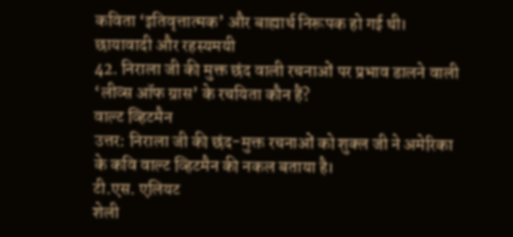कविता ‘इतिवृत्तात्मक’ और बाह्यार्थ निरूपक हो गई थी।
छायावादी और रहस्यमयी
42. निराला जी की मुक्त छंद वाली रचनाओं पर प्रभाव डालने वाली ‘लीव्स ऑफ ग्रास’ के रचयिता कौन हैं?
वाल्ट व्हिटमैन
उत्तर: निराला जी की छंद-मुक्त रचनाओं को शुक्ल जी ने अमेरिका के कवि वाल्ट व्हिटमैन की नकल बताया है।
टी.एस. एलियट
शेली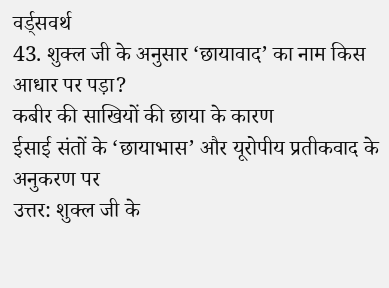वर्ड्सवर्थ
43. शुक्ल जी के अनुसार ‘छायावाद’ का नाम किस आधार पर पड़ा?
कबीर की साखियों की छाया के कारण
ईसाई संतों के ‘छायाभास’ और यूरोपीय प्रतीकवाद के अनुकरण पर
उत्तर: शुक्ल जी के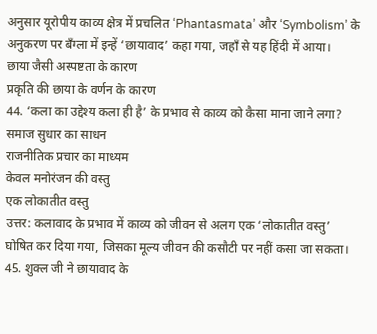अनुसार यूरोपीय काव्य क्षेत्र में प्रचलित ‘Phantasmata’ और ‘Symbolism’ के अनुकरण पर बँग्ला में इन्हें ‘छायावाद’ कहा गया, जहाँ से यह हिंदी में आया।
छाया जैसी अस्पष्टता के कारण
प्रकृति की छाया के वर्णन के कारण
44. ‘कला का उद्देश्य कला ही है’ के प्रभाव से काव्य को कैसा माना जाने लगा?
समाज सुधार का साधन
राजनीतिक प्रचार का माध्यम
केवल मनोरंजन की वस्तु
एक लोकातीत वस्तु
उत्तर: कलावाद के प्रभाव में काव्य को जीवन से अलग एक ‘लोकातीत वस्तु’ घोषित कर दिया गया, जिसका मूल्य जीवन की कसौटी पर नहीं कसा जा सकता।
45. शुक्ल जी ने छायावाद के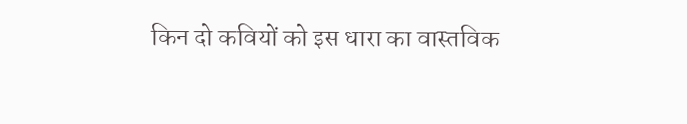किन दो कवियों को इस धारा का वास्तविक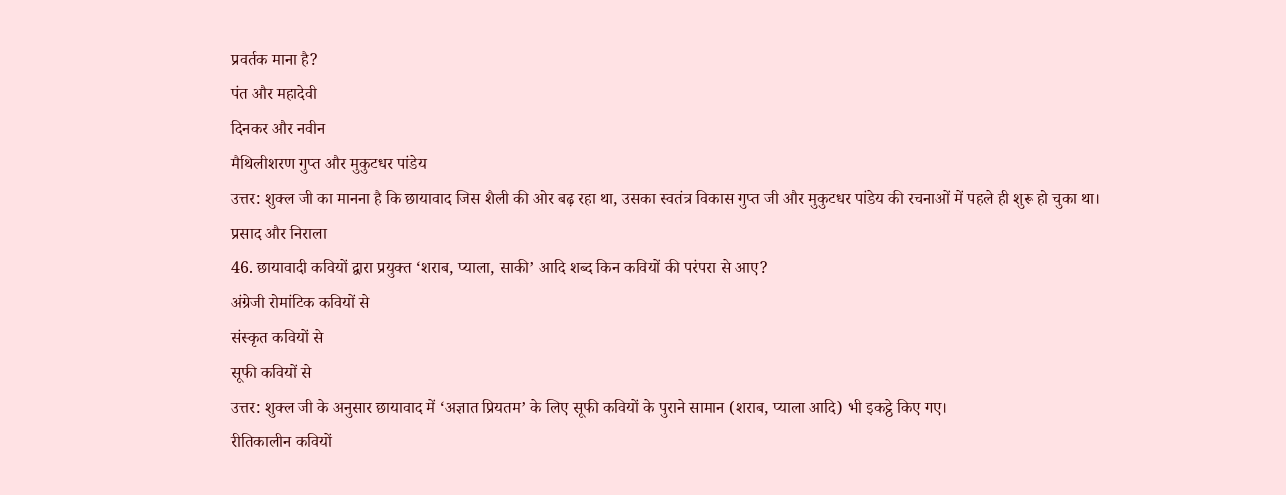प्रवर्तक माना है?
पंत और महादेवी
दिनकर और नवीन
मैथिलीशरण गुप्त और मुकुटधर पांडेय
उत्तर: शुक्ल जी का मानना है कि छायावाद जिस शैली की ओर बढ़ रहा था, उसका स्वतंत्र विकास गुप्त जी और मुकुटधर पांडेय की रचनाओं में पहले ही शुरू हो चुका था।
प्रसाद और निराला
46. छायावादी कवियों द्वारा प्रयुक्त ‘शराब, प्याला, साकी’ आदि शब्द किन कवियों की परंपरा से आए?
अंग्रेजी रोमांटिक कवियों से
संस्कृत कवियों से
सूफी कवियों से
उत्तर: शुक्ल जी के अनुसार छायावाद में ‘अज्ञात प्रियतम’ के लिए सूफी कवियों के पुराने सामान (शराब, प्याला आदि) भी इकट्ठे किए गए।
रीतिकालीन कवियों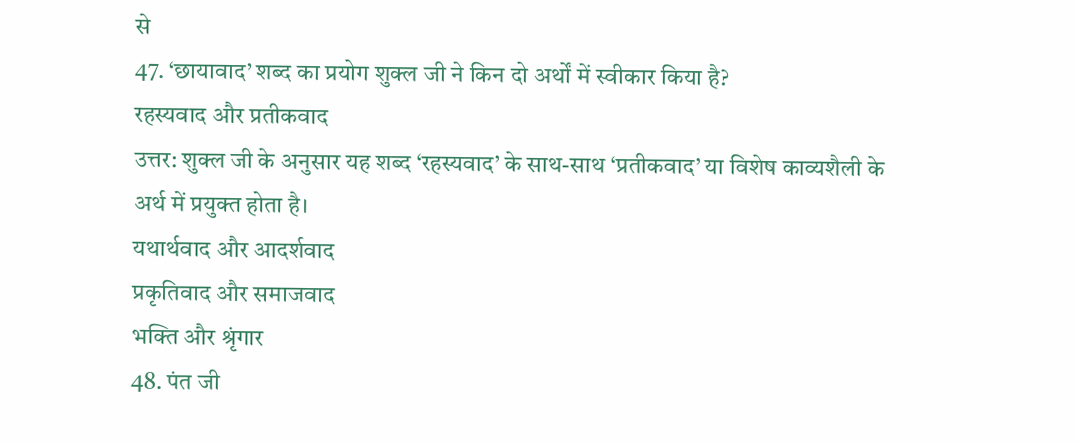से
47. ‘छायावाद’ शब्द का प्रयोग शुक्ल जी ने किन दो अर्थों में स्वीकार किया है?
रहस्यवाद और प्रतीकवाद
उत्तर: शुक्ल जी के अनुसार यह शब्द ‘रहस्यवाद’ के साथ-साथ ‘प्रतीकवाद’ या विशेष काव्यशैली के अर्थ में प्रयुक्त होता है।
यथार्थवाद और आदर्शवाद
प्रकृतिवाद और समाजवाद
भक्ति और श्रृंगार
48. पंत जी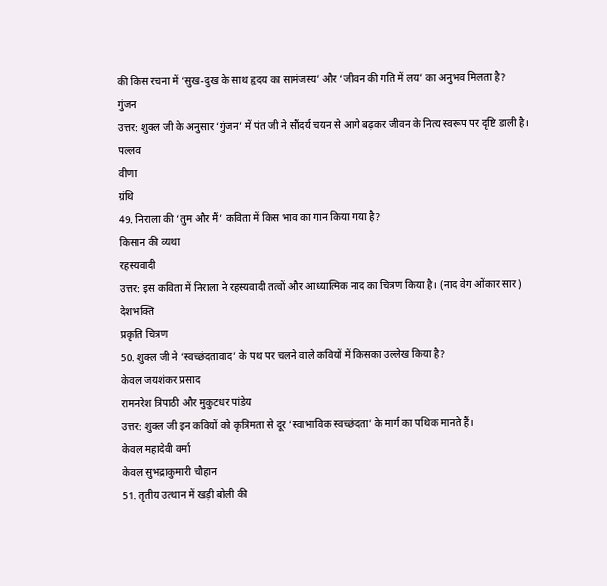की किस रचना में ‘सुख-दुख के साथ हृदय का सामंजस्य’ और ‘जीवन की गति में लय’ का अनुभव मिलता है?
गुंजन
उत्तर: शुक्ल जी के अनुसार ‘गुंजन’ में पंत जी ने सौंदर्य चयन से आगे बढ़कर जीवन के नित्य स्वरूप पर दृष्टि डाली है।
पल्लव
वीणा
ग्रंथि
49. निराला की ‘तुम और मैं’ कविता में किस भाव का गान किया गया है?
किसान की व्यथा
रहस्यवादी
उत्तर: इस कविता में निराला ने रहस्यवादी तत्वों और आध्यात्मिक नाद का चित्रण किया है। (नाद वेग ओंकार सार)
देशभक्ति
प्रकृति चित्रण
50. शुक्ल जी ने ‘स्वच्छंदतावाद’ के पथ पर चलने वाले कवियों में किसका उल्लेख किया है?
केवल जयशंकर प्रसाद
रामनरेश त्रिपाठी और मुकुटधर पांडेय
उत्तर: शुक्ल जी इन कवियों को कृत्रिमता से दूर ‘स्वाभाविक स्वच्छंदता’ के मार्ग का पथिक मानते हैं।
केवल महादेवी वर्मा
केवल सुभद्राकुमारी चौहान
51. तृतीय उत्थान में खड़ी बोली की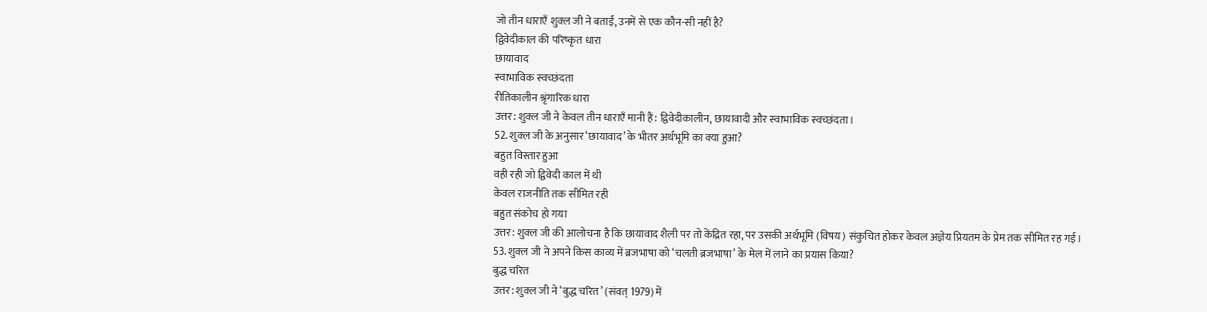जो तीन धाराएँ शुक्ल जी ने बताईं, उनमें से एक कौन-सी नहीं है?
द्विवेदीकाल की परिष्कृत धारा
छायावाद
स्वाभाविक स्वच्छंदता
रीतिकालीन श्रृंगारिक धारा
उत्तर: शुक्ल जी ने केवल तीन धाराएँ मानी हैं: द्विवेदीकालीन, छायावादी और स्वाभाविक स्वच्छंदता।
52. शुक्ल जी के अनुसार ‘छायावाद’ के भीतर अर्थभूमि का क्या हुआ?
बहुत विस्तार हुआ
वही रही जो द्विवेदी काल में थी
केवल राजनीति तक सीमित रही
बहुत संकोच हो गया
उत्तर: शुक्ल जी की आलोचना है कि छायावाद शैली पर तो केंद्रित रहा, पर उसकी अर्थभूमि (विषय) संकुचित होकर केवल अज्ञेय प्रियतम के प्रेम तक सीमित रह गई।
53. शुक्ल जी ने अपने किस काव्य में ब्रजभाषा को ‘चलती ब्रजभाषा’ के मेल में लाने का प्रयास किया?
बुद्ध चरित
उत्तर: शुक्ल जी ने ‘बुद्ध चरित’ (संवत् 1979) में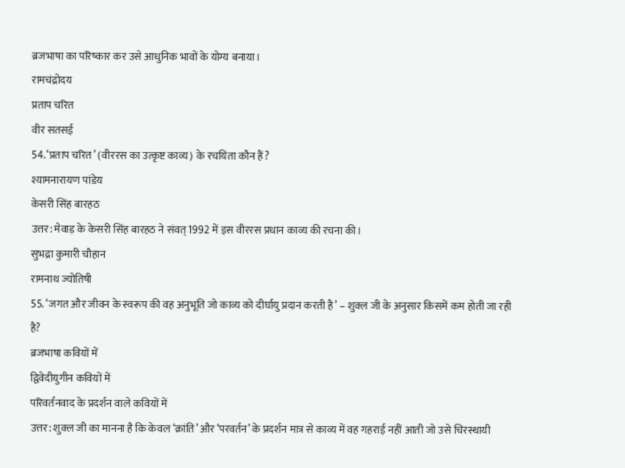ब्रजभाषा का परिष्कार कर उसे आधुनिक भावों के योग्य बनाया।
रामचंद्रोदय
प्रताप चरित
वीर सतसई
54. ‘प्रताप चरित’ (वीररस का उत्कृष्ट काव्य) के रचयिता कौन हैं?
श्यामनारायण पांडेय
केसरी सिंह बारहठ
उत्तर: मेवाड़ के केसरी सिंह बारहठ ने संवत् 1992 में इस वीररस प्रधान काव्य की रचना की।
सुभद्रा कुमारी चौहान
रामनाथ ज्योतिषी
55. ‘जगत और जीवन के स्वरूप की वह अनुभूति जो काव्य को दीर्घायु प्रदान करती है’ – शुक्ल जी के अनुसार किसमें कम होती जा रही है?
ब्रजभाषा कवियों में
द्विवेदीयुगीन कवियों में
परिवर्तनवाद के प्रदर्शन वाले कवियों में
उत्तर: शुक्ल जी का मानना है कि केवल ‘क्रांति’ और ‘परवर्तन’ के प्रदर्शन मात्र से काव्य में वह गहराई नहीं आती जो उसे चिरस्थायी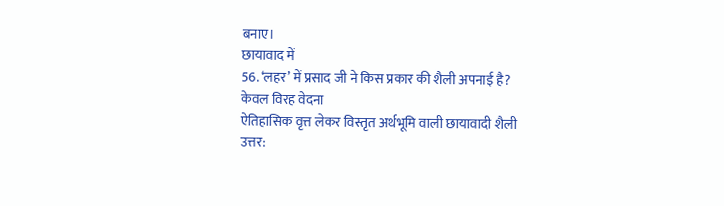बनाए।
छायावाद में
56. ‘लहर’ में प्रसाद जी ने किस प्रकार की शैली अपनाई है?
केवल विरह वेदना
ऐतिहासिक वृत्त लेकर विस्तृत अर्थभूमि वाली छायावादी शैली
उत्तर: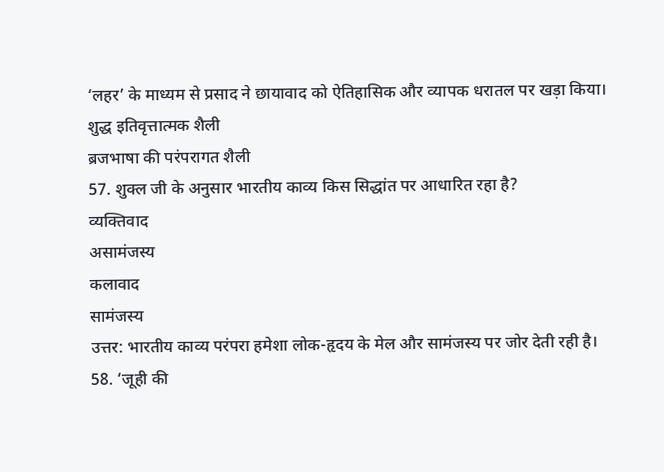‘लहर’ के माध्यम से प्रसाद ने छायावाद को ऐतिहासिक और व्यापक धरातल पर खड़ा किया।
शुद्ध इतिवृत्तात्मक शैली
ब्रजभाषा की परंपरागत शैली
57. शुक्ल जी के अनुसार भारतीय काव्य किस सिद्धांत पर आधारित रहा है?
व्यक्तिवाद
असामंजस्य
कलावाद
सामंजस्य
उत्तर: भारतीय काव्य परंपरा हमेशा लोक-हृदय के मेल और सामंजस्य पर जोर देती रही है।
58. ‘जूही की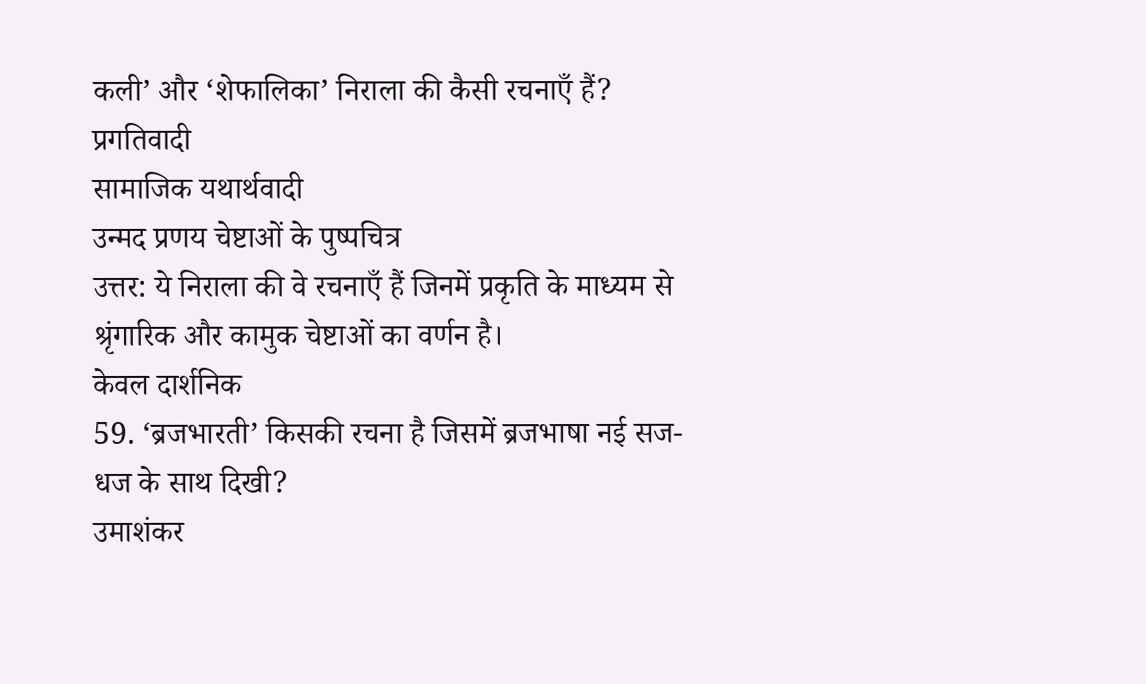कली’ और ‘शेफालिका’ निराला की कैसी रचनाएँ हैं?
प्रगतिवादी
सामाजिक यथार्थवादी
उन्मद प्रणय चेष्टाओं के पुष्पचित्र
उत्तर: ये निराला की वे रचनाएँ हैं जिनमें प्रकृति के माध्यम से श्रृंगारिक और कामुक चेष्टाओं का वर्णन है।
केवल दार्शनिक
59. ‘ब्रजभारती’ किसकी रचना है जिसमें ब्रजभाषा नई सज-धज के साथ दिखी?
उमाशंकर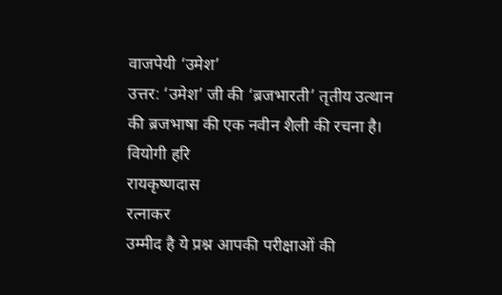वाजपेयी ‘उमेश’
उत्तर: ‘उमेश’ जी की ‘ब्रजभारती’ तृतीय उत्थान की ब्रजभाषा की एक नवीन शैली की रचना है।
वियोगी हरि
रायकृष्णदास
रत्नाकर
उम्मीद है ये प्रश्न आपकी परीक्षाओं की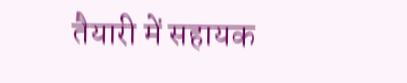तैयारी में सहायक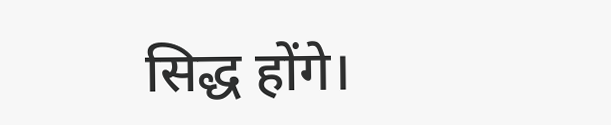सिद्ध होंगे।